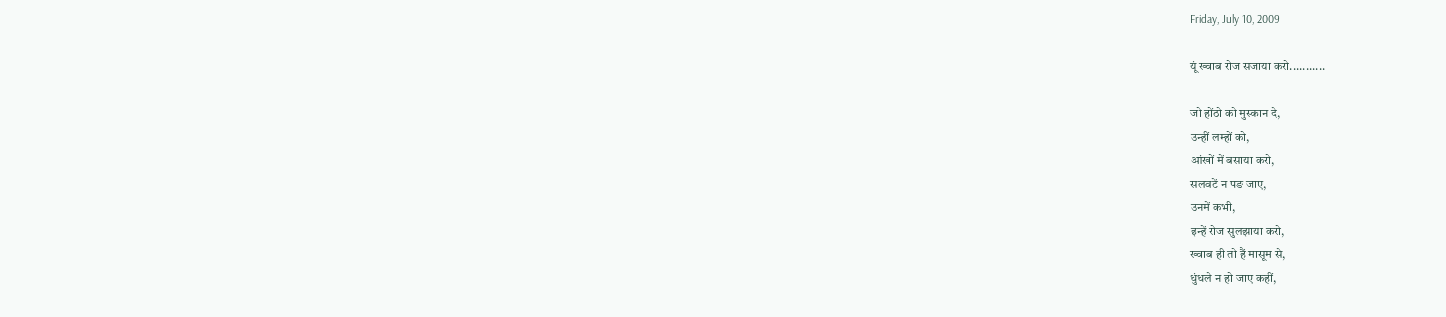Friday, July 10, 2009

यूं ख्वाब रोज सजाया करो...........

जो होंठो को मुस्कान दे,
उन्हीं लम्हों को,
आंखों में बसाया करो,
सलवटें न पङ जाए,
उनमें कभी,
इन्हें रोज सुलझाया करो,
ख्वाब ही तो हैं मासूम से,
धुंधले न हो जाए कहीं,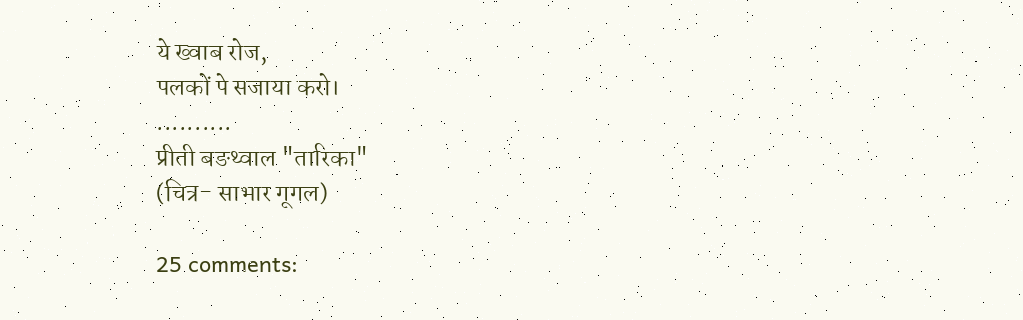ये ख्वाब रोज,
पलकों पे सजाया करो।
..........
प्रीती बङथ्वाल "तारिका"
(चित्र- साभार गूगल)

25 comments: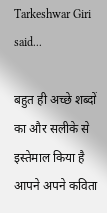Tarkeshwar Giri said...

बहुत ही अच्छे शब्दों का और सलीके से इस्तेमाल किया है आपने अपने कविता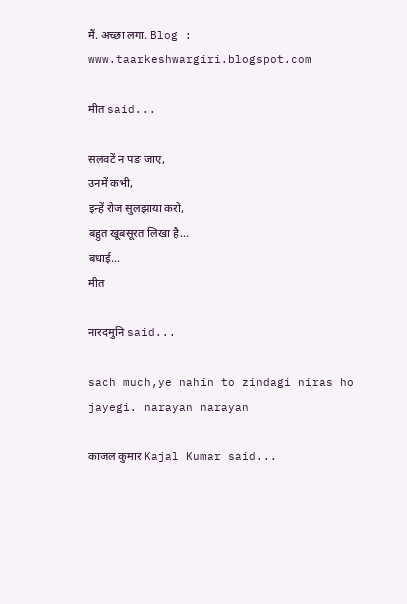मैं. अच्छा लगा. Blog : www.taarkeshwargiri.blogspot.com

मीत said...

सलवटें न पङ जाए,
उनमें कभी,
इन्हें रोज सुलझाया करो,
बहुत खूबसूरत लिखा है...
बधाई...
मीत

नारदमुनि said...

sach much,ye nahin to zindagi niras ho jayegi. narayan narayan

काजल कुमार Kajal Kumar said...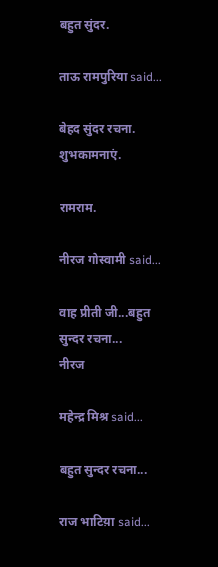बहुत सुंदर.

ताऊ रामपुरिया said...

बेहद सुंदर रचना. शुभकामनाएं.

रामराम.

नीरज गोस्वामी said...

वाह प्रीती जी...बहुत सुन्दर रचना...
नीरज

महेन्द्र मिश्र said...

बहुत सुन्दर रचना...

राज भाटिय़ा said...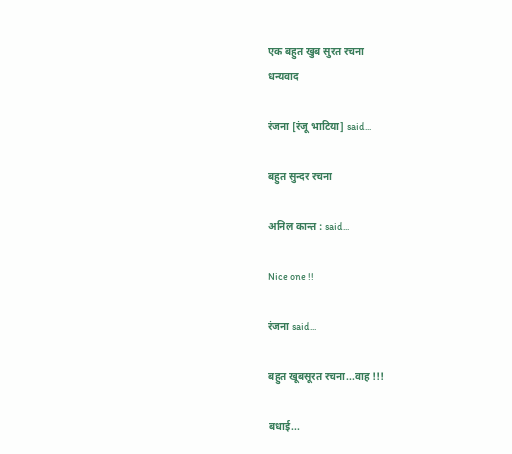एक बहुत खुब सुरत रचना
धन्यवाद

रंजना [रंजू भाटिया] said...

बहुत सुन्दर रचना

अनिल कान्त : said...

Nice one !!

रंजना said...

बहुत खूबसूरत रचना...वाह !!!

बधाई...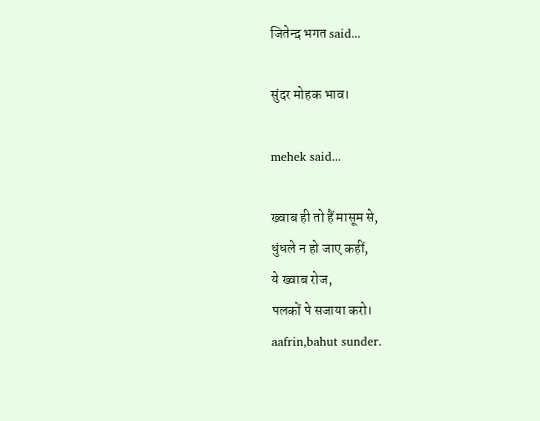जितेन्द़ भगत said...

सुंदर मोहक भाव।

mehek said...

ख्वाब ही तो हैं मासूम से,
धुंधले न हो जाए कहीं,
ये ख्वाब रोज,
पलकों पे सजाया करो।
aafrin,bahut sunder.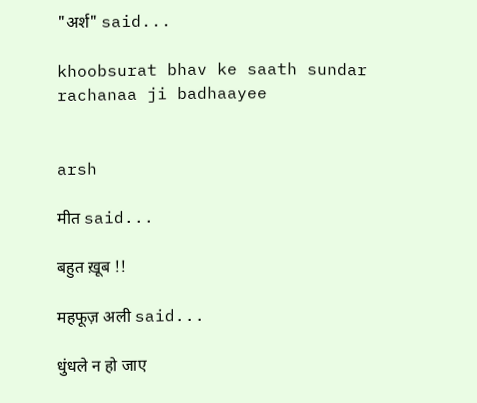"अर्श" said...

khoobsurat bhav ke saath sundar rachanaa ji badhaayee


arsh

मीत said...

बहुत ख़ूब !!

महफूज़ अली said...

धुंधले न हो जाए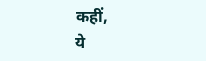कहीं,
ये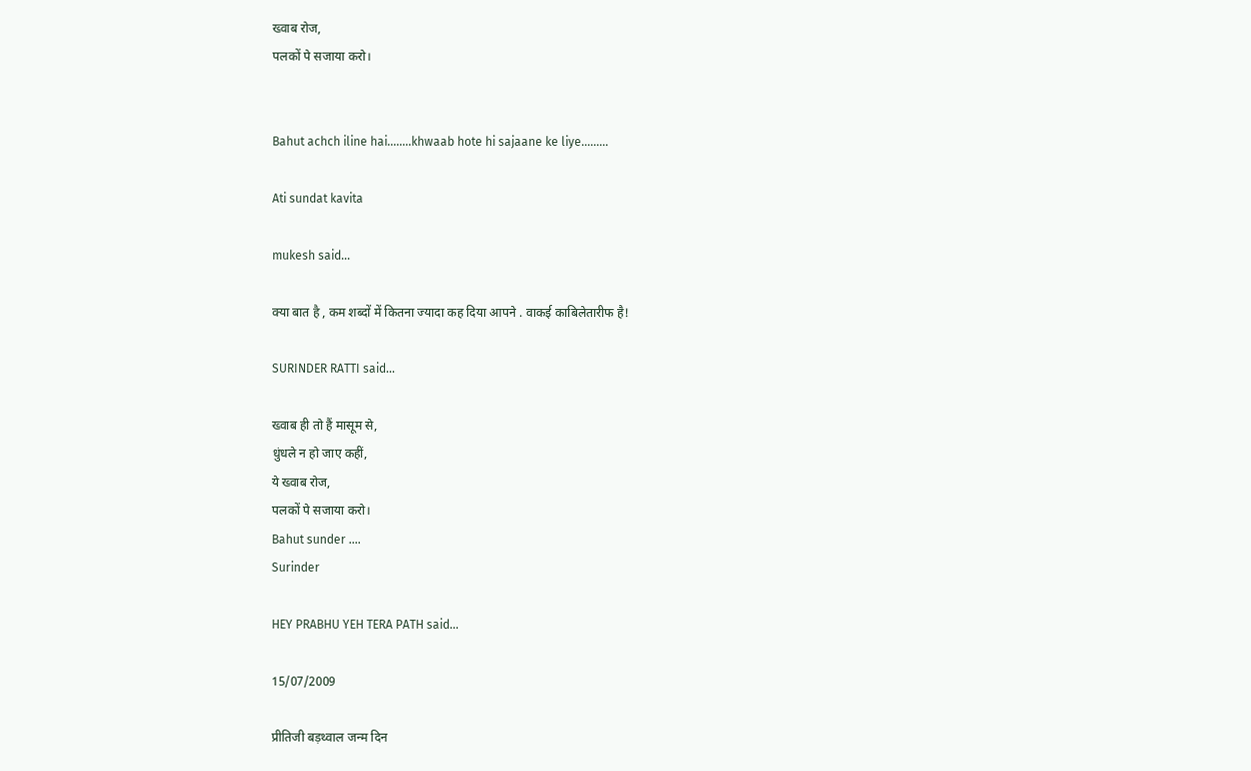ख्वाब रोज,
पलकों पे सजाया करो।


Bahut achch iline hai........khwaab hote hi sajaane ke liye.........

Ati sundat kavita

mukesh said...

क्या बात है , कम शब्दों में कितना ज्यादा कह दिया आपने . वाकई काबिलेतारीफ है!

SURINDER RATTI said...

ख्वाब ही तो हैं मासूम से,
धुंधले न हो जाए कहीं,
ये ख्वाब रोज,
पलकों पे सजाया करो।
Bahut sunder ....
Surinder

HEY PRABHU YEH TERA PATH said...

15/07/2009

प्रीतिजी बड़थ्वाल जन्म दिन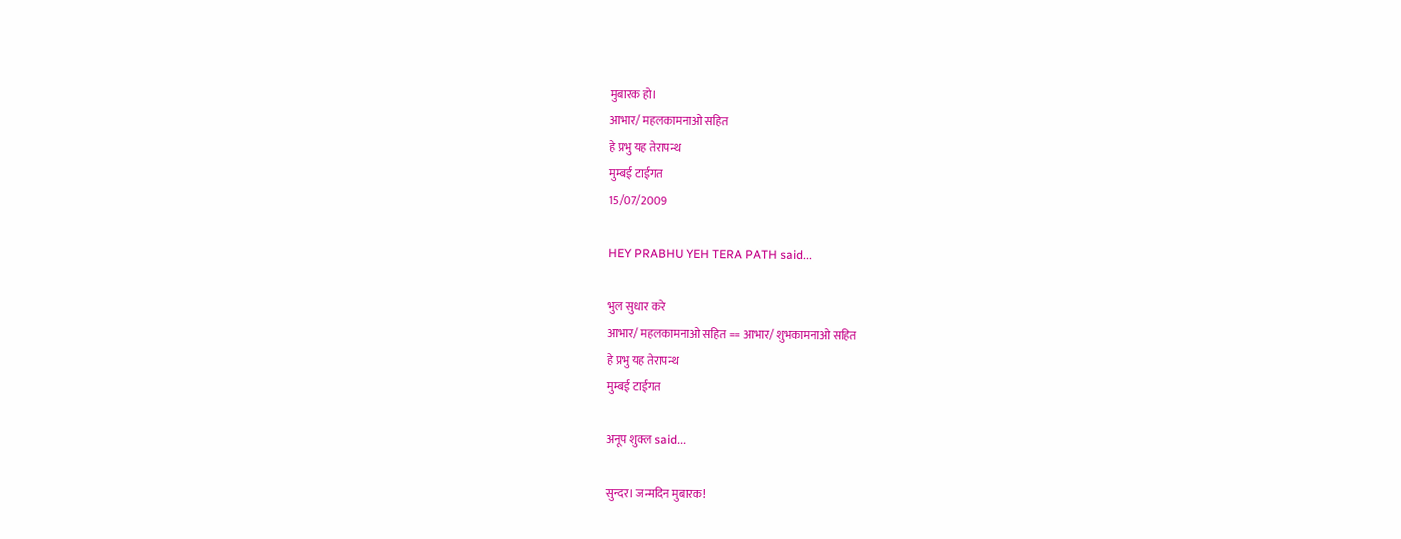मुबारक हो।
आभार/ महलकामनाओ सहित
हे प्रभु यह तेरापन्थ
मुम्बई टाईगत
15/07/2009

HEY PRABHU YEH TERA PATH said...

भुल सुधार करे
आभार/ महलकामनाओ सहित == आभार/ शुभकामनाओ सहित
हे प्रभु यह तेरापन्थ
मुम्बई टाईगत

अनूप शुक्ल said...

सुन्दर। जन्मदिन मुबारक!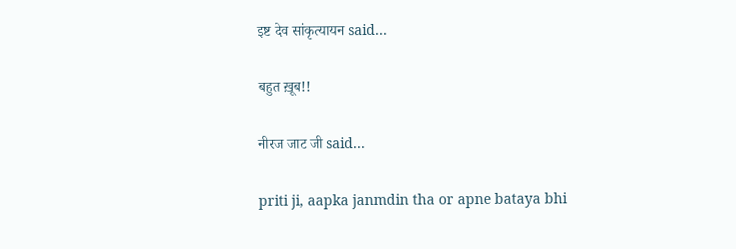इष्ट देव सांकृत्यायन said...

बहुत ख़ूब!!

नीरज जाट जी said...

priti ji, aapka janmdin tha or apne bataya bhi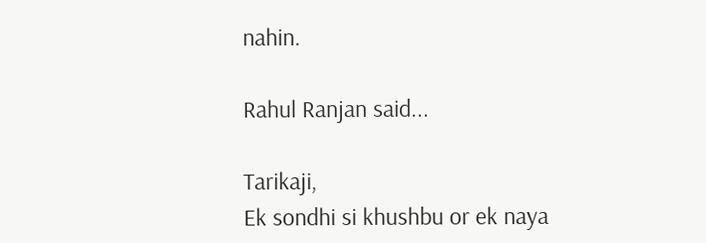nahin.

Rahul Ranjan said...

Tarikaji,
Ek sondhi si khushbu or ek naya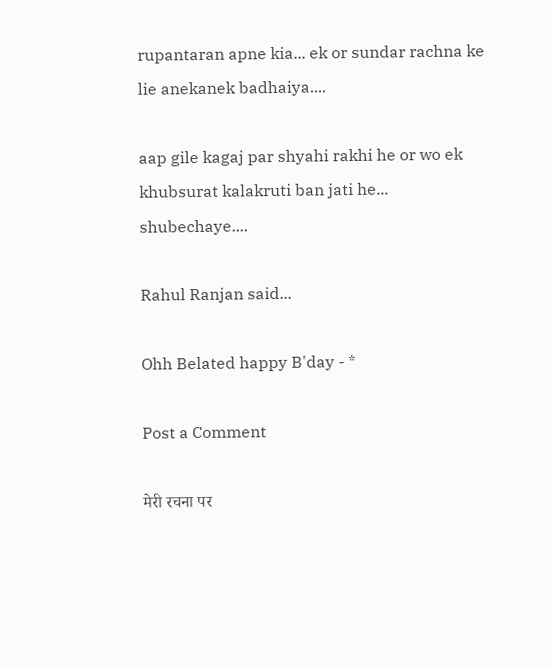rupantaran apne kia... ek or sundar rachna ke lie anekanek badhaiya....

aap gile kagaj par shyahi rakhi he or wo ek khubsurat kalakruti ban jati he...
shubechaye....

Rahul Ranjan said...

Ohh Belated happy B'day - *

Post a Comment

मेरी रचना पर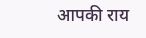आपकी राय